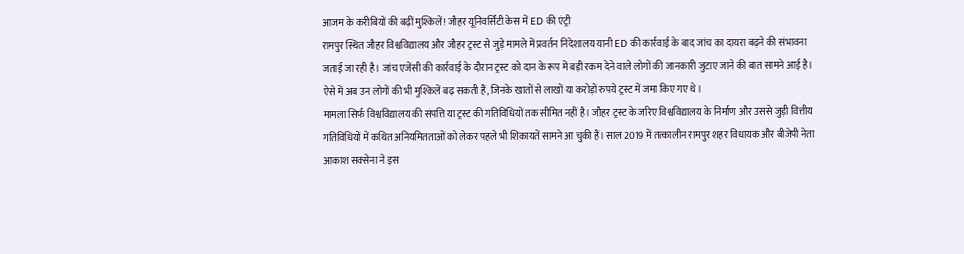आजम के करीबियों की बढ़ीं मुश्किलें! जौहर यूनिवर्सिटी केस में ED की एंट्री
रामपुर स्थित जौहर विश्वविद्यालय और जौहर ट्रस्ट से जुड़े मामले में प्रवर्तन निदेशालय यानी ED की कार्रवाई के बाद जांच का दायरा बढ़ने की संभावना जताई जा रही है। जांच एजेंसी की कार्रवाई के दौरान ट्रस्ट को दान के रूप में बड़ी रकम देने वाले लोगों की जानकारी जुटाए जाने की बात सामने आई है। ऐसे में अब उन लोगों की भी मुश्किलें बढ़ सकती हैं, जिनके खातों से लाखों या करोड़ों रुपये ट्रस्ट में जमा किए गए थे।
मामला सिर्फ विश्वविद्यालय की संपत्ति या ट्रस्ट की गतिविधियों तक सीमित नहीं है। जौहर ट्रस्ट के जरिए विश्वविद्यालय के निर्माण और उससे जुड़ी वित्तीय गतिविधियों में कथित अनियमितताओं को लेकर पहले भी शिकायतें सामने आ चुकी हैं। साल 2019 में तत्कालीन रामपुर शहर विधायक और बीजेपी नेता आकाश सक्सेना ने इस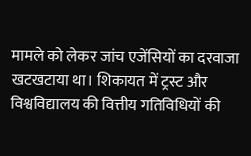मामले को लेकर जांच एजेंसियों का दरवाजा खटखटाया था। शिकायत में ट्रस्ट और विश्वविद्यालय की वित्तीय गतिविधियों की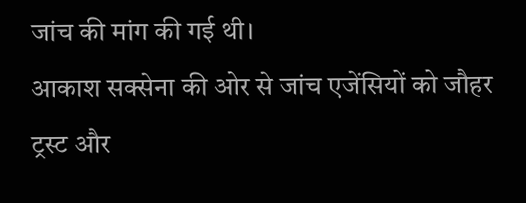जांच की मांग की गई थी।
आकाश सक्सेना की ओर से जांच एजेंसियों को जौहर ट्रस्ट और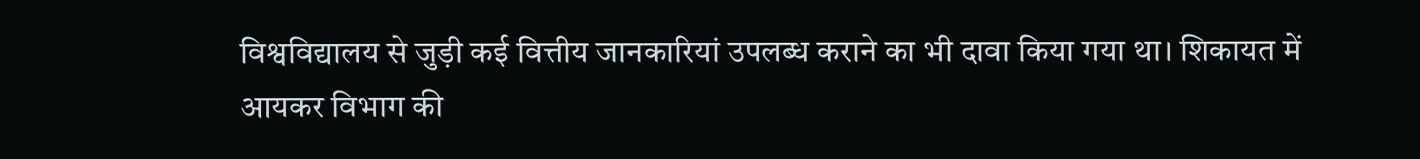विश्वविद्यालय से जुड़ी कई वित्तीय जानकारियां उपलब्ध कराने का भी दावा किया गया था। शिकायत में आयकर विभाग की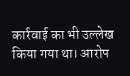कार्रवाई का भी उल्लेख किया गया था। आरोप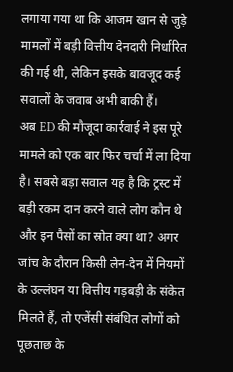लगाया गया था कि आजम खान से जुड़े मामलों में बड़ी वित्तीय देनदारी निर्धारित की गई थी, लेकिन इसके बावजूद कई सवालों के जवाब अभी बाकी हैं।
अब ED की मौजूदा कार्रवाई ने इस पूरे मामले को एक बार फिर चर्चा में ला दिया है। सबसे बड़ा सवाल यह है कि ट्रस्ट में बड़ी रकम दान करने वाले लोग कौन थे और इन पैसों का स्रोत क्या था? अगर जांच के दौरान किसी लेन-देन में नियमों के उल्लंघन या वित्तीय गड़बड़ी के संकेत मिलते हैं, तो एजेंसी संबंधित लोगों को पूछताछ के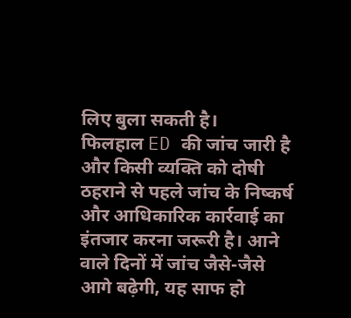लिए बुला सकती है।
फिलहाल ED की जांच जारी है और किसी व्यक्ति को दोषी ठहराने से पहले जांच के निष्कर्ष और आधिकारिक कार्रवाई का इंतजार करना जरूरी है। आने वाले दिनों में जांच जैसे-जैसे आगे बढ़ेगी, यह साफ हो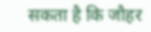सकता है कि जौहर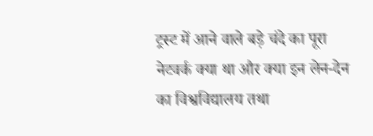ट्रस्ट में आने वाले बड़े चंदे का पूरा नेटवर्क क्या था और क्या इन लेन-देन का विश्वविद्यालय तथा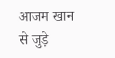आजम खान से जुड़े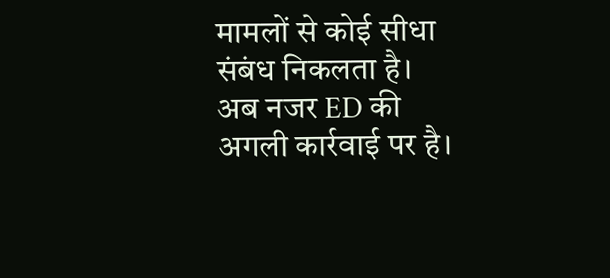मामलों से कोई सीधा संबंध निकलता है। अब नजर ED की अगली कार्रवाई पर है।